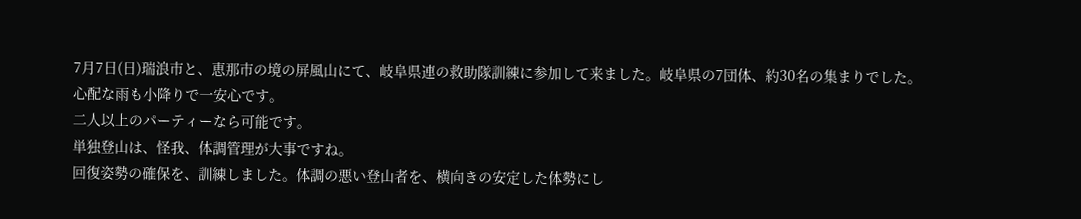7月7日(日)瑞浪市と、恵那市の境の屏風山にて、岐阜県連の救助隊訓練に参加して来ました。岐阜県の7団体、約30名の集まりでした。
心配な雨も小降りで一安心です。
二人以上のパーティーなら可能です。
単独登山は、怪我、体調管理が大事ですね。
回復姿勢の確保を、訓練しました。体調の悪い登山者を、横向きの安定した体勢にし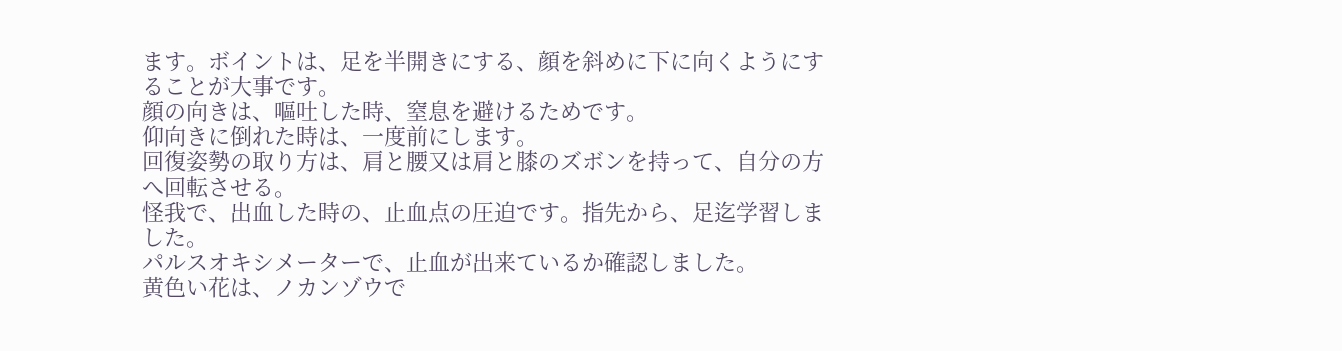ます。ボイントは、足を半開きにする、顔を斜めに下に向くようにすることが大事です。
顔の向きは、嘔吐した時、窒息を避けるためです。
仰向きに倒れた時は、一度前にします。
回復姿勢の取り方は、肩と腰又は肩と膝のズボンを持って、自分の方へ回転させる。
怪我で、出血した時の、止血点の圧迫です。指先から、足迄学習しました。
パルスオキシメーターで、止血が出来ているか確認しました。
黄色い花は、ノカンゾウで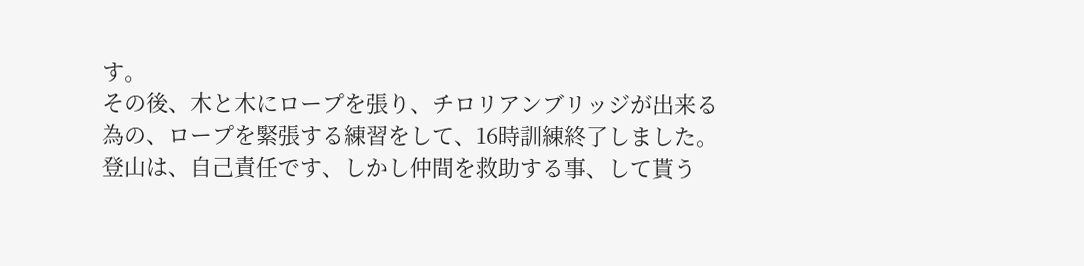す。
その後、木と木にロープを張り、チロリアンブリッジが出来る為の、ロープを緊張する練習をして、16時訓練終了しました。
登山は、自己責任です、しかし仲間を救助する事、して貰う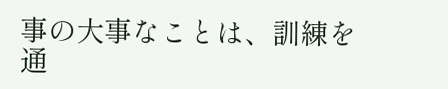事の大事なことは、訓練を通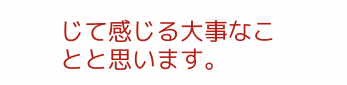じて感じる大事なことと思います。